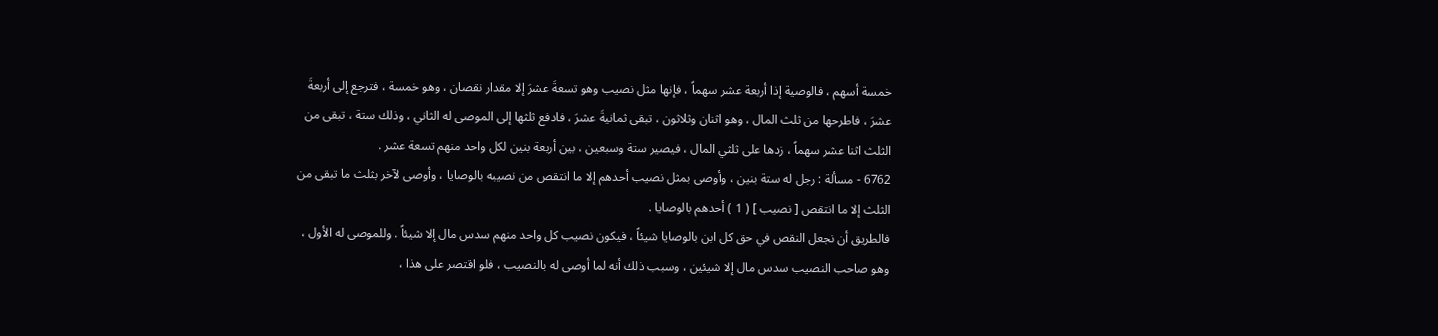خمسة أسهم ، فالوصية إذا أربعة عشر سهماً ، فإنها مثل نصيب وهو تسعةَ عشرَ إلا مقدار نقصان ، وهو خمسة ، فترجع إلى أربعةَ عشرَ ، فاطرحها من ثلث المال ، وهو اثنان وثلاثون ، تبقى ثمانيةَ عشرَ ، فادفع ثلثها إلى الموصى له الثاني ، وذلك ستة ، تبقى من الثلث اثنا عشر سهماً ، زدها على ثلثي المال ، فيصير ستة وسبعين ، بين أربعة بنين لكل واحد منهم تسعة عشر .
6762 - مسألة : رجل له ستة بنين ، وأوصى بمثل نصيب أحدهم إلا ما انتقص من نصيبه بالوصايا ، وأوصى لآخر بثلث ما تبقى من الثلث إلا ما انتقص [ نصيب ] ( 1 ) أحدهم بالوصايا .
فالطريق أن نجعل النقص في حق كل ابن بالوصايا شيئاً ، فيكون نصيب كل واحد منهم سدس مال إلا شيئاً . وللموصى له الأول ، وهو صاحب النصيب سدس مال إلا شيئين ، وسبب ذلك أنه لما أوصى له بالنصيب ، فلو اقتصر على هذا ،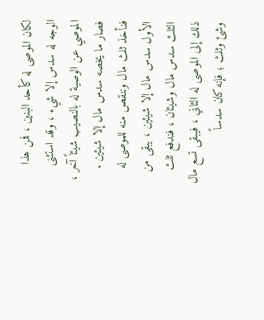لكان الموصى له كأحد البنين ، فمن هذا الوجه له سدس إلا شيء ، وقد استثنى الموصي عن الوصية له بالنصيب شيئاً آخر ، فصار ما يخصه سدس مال إلا شيئين .
فنأخذ ثلث مال وننقص منه للموصى له الأول سدس مال إلا شيئين ، يبقى من الثلث سدس مال وشيئان ، فندفع ثلث ذلك إلى الموصى له الثاني ، فيبقى تسع مال وشئ وثلث ؛ فإنه كان سدساً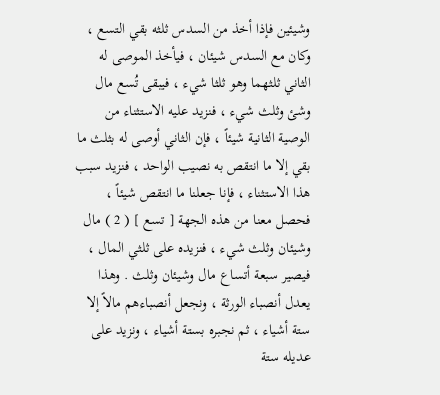وشيئين فإذا أخذ من السدس ثلثه بقي التسع ، وكان مع السدس شيئان ، فيأخذ الموصى له الثاني ثلثهما وهو ثلثا شيء ، فيبقى تُسع مال وشئ وثلث شيء ، فنزيد عليه الاستثناء من الوصية الثانية شيئاً ، فإن الثاني أوصى له بثلث ما بقي إلا ما انتقص به نصيب الواحد ، فنزيد سبب هذا الاستثناء ، فإنا جعلنا ما انتقص شيئاً ، فحصل معنا من هذه الجهة [ تسع ] ( 2 ) مال وشيئان وثلث شيء ، فنزيده على ثلثي المال ، فيصير سبعة أتساع مال وشيئان وثلث . وهذا يعدل أنصباء الورثة ، ونجعل أنصباءهم مالاً إلا ستة أشياء ، ثم نجبره بستة أشياء ، ونزيد على عديله ستة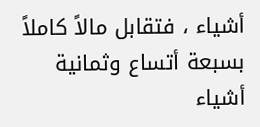أشياء ، فتقابل مالاً كاملاً بسبعة أتساع وثمانية أشياء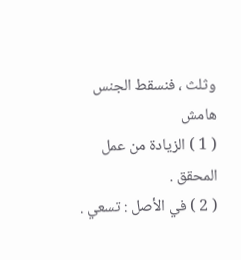وثلث ، فنسقط الجنس
هامش
( 1 ) الزيادة من عمل المحقق .
( 2 ) في الأصل : تسعي .